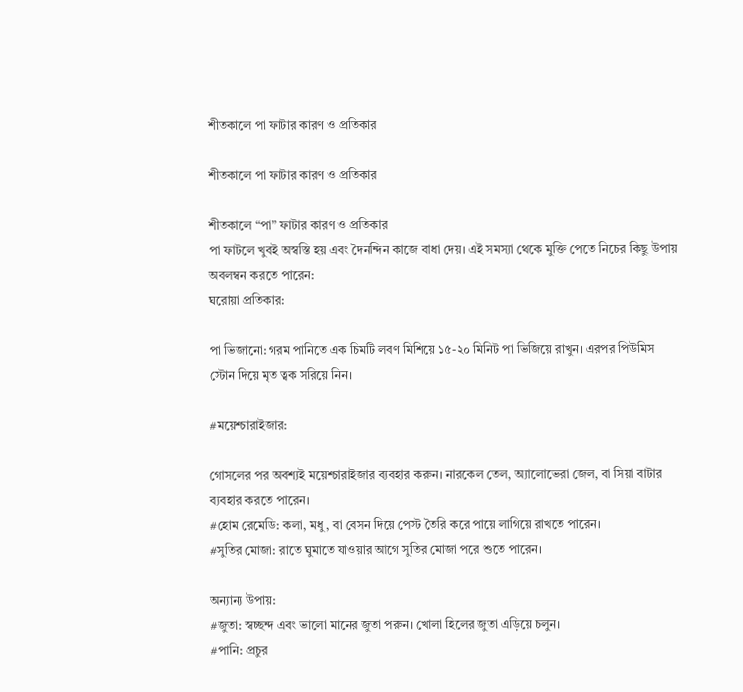শীতকালে পা ফাটার কারণ ও প্রতিকার

শীতকালে পা ফাটার কারণ ও প্রতিকার

শীতকালে “পা” ফাটার কারণ ও প্রতিকার
পা ফাটলে খুবই অস্বস্তি হয় এবং দৈনন্দিন কাজে বাধা দেয়। এই সমস্যা থেকে মুক্তি পেতে নিচের কিছু উপায় অবলম্বন করতে পারেন:
ঘরোয়া প্রতিকার:

পা ভিজানো: গরম পানিতে এক চিমটি লবণ মিশিয়ে ১৫-২০ মিনিট পা ভিজিয়ে রাখুন। এরপর পিউমিস স্টোন দিয়ে মৃত ত্বক সরিয়ে নিন।

#ময়েশ্চারাইজার:

গোসলের পর অবশ্যই ময়েশ্চারাইজার ব্যবহার করুন। নারকেল তেল, অ্যালোভেরা জেল, বা সিয়া বাটার ব্যবহার করতে পারেন।
#হোম রেমেডি: কলা, মধু, বা বেসন দিয়ে পেস্ট তৈরি করে পায়ে লাগিয়ে রাখতে পারেন।
#সুতির মোজা: রাতে ঘুমাতে যাওয়ার আগে সুতির মোজা পরে শুতে পারেন।

অন্যান্য উপায়:
#জুতা: স্বচ্ছন্দ এবং ভালো মানের জুতা পরুন। খোলা হিলের জুতা এড়িয়ে চলুন।
#পানি: প্রচুর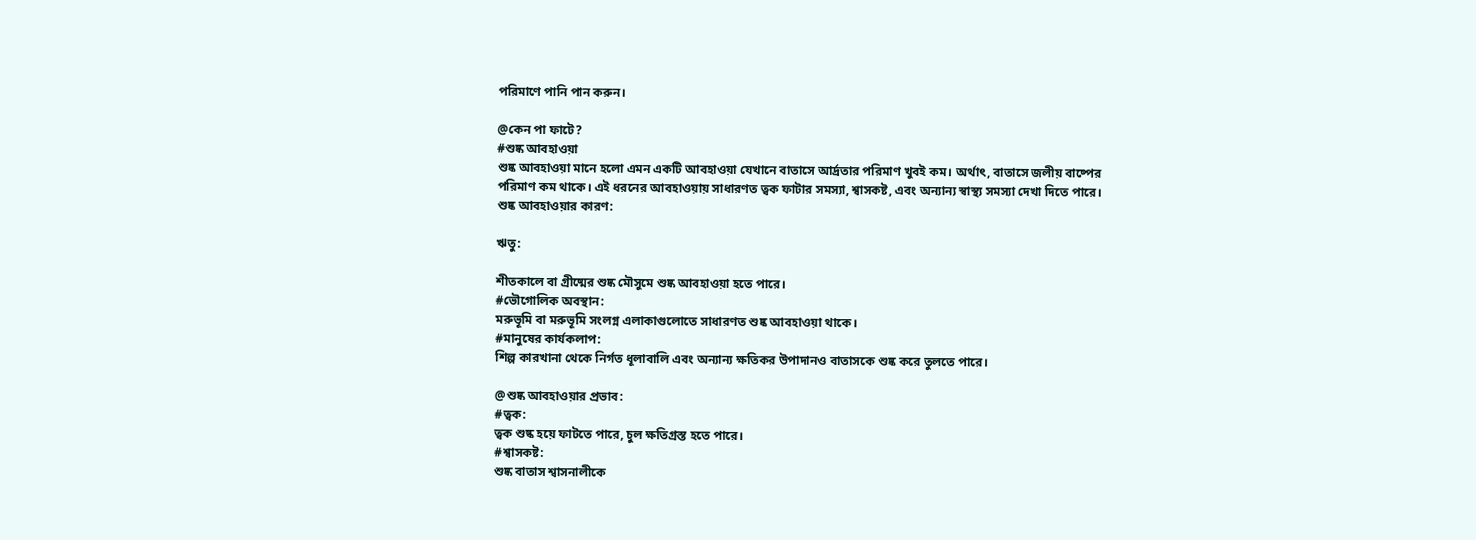পরিমাণে পানি পান করুন।

@কেন পা ফাটে?
#শুষ্ক আবহাওয়া
শুষ্ক আবহাওয়া মানে হলো এমন একটি আবহাওয়া যেখানে বাতাসে আর্দ্রতার পরিমাণ খুবই কম। অর্থাৎ, বাতাসে জলীয় বাষ্পের পরিমাণ কম থাকে। এই ধরনের আবহাওয়ায় সাধারণত ত্বক ফাটার সমস্যা, শ্বাসকষ্ট, এবং অন্যান্য স্বাস্থ্য সমস্যা দেখা দিতে পারে।
শুষ্ক আবহাওয়ার কারণ:

ঋতু:

শীতকালে বা গ্রীষ্মের শুষ্ক মৌসুমে শুষ্ক আবহাওয়া হতে পারে।
#ভৌগোলিক অবস্থান:
মরুভূমি বা মরুভূমি সংলগ্ন এলাকাগুলোতে সাধারণত শুষ্ক আবহাওয়া থাকে।
#মানুষের কার্যকলাপ:
শিল্প কারখানা থেকে নির্গত ধূলাবালি এবং অন্যান্য ক্ষতিকর উপাদানও বাতাসকে শুষ্ক করে তুলতে পারে।

@শুষ্ক আবহাওয়ার প্রভাব:
#ত্বক:
ত্বক শুষ্ক হয়ে ফাটতে পারে, চুল ক্ষতিগ্রস্ত হতে পারে।
#শ্বাসকষ্ট:
শুষ্ক বাতাস শ্বাসনালীকে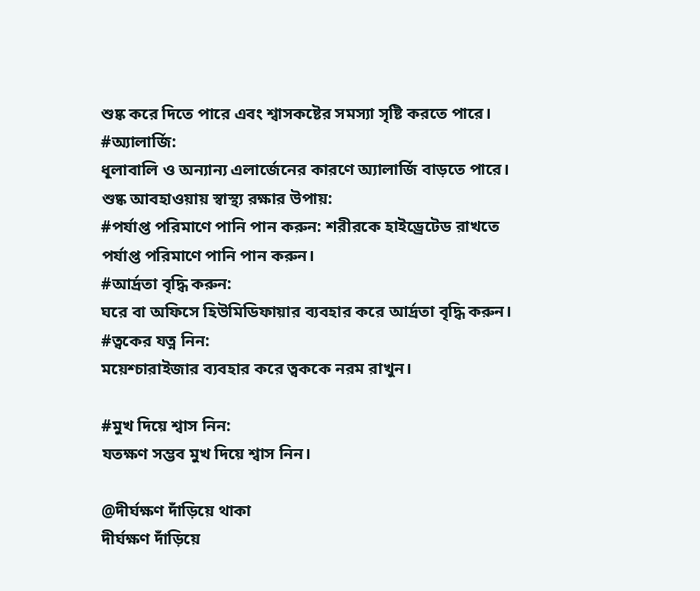শুষ্ক করে দিতে পারে এবং শ্বাসকষ্টের সমস্যা সৃষ্টি করতে পারে।
#অ্যালার্জি:
ধূলাবালি ও অন্যান্য এলার্জেনের কারণে অ্যালার্জি বাড়তে পারে।
শুষ্ক আবহাওয়ায় স্বাস্থ্য রক্ষার উপায়:
#পর্যাপ্ত পরিমাণে পানি পান করুন: শরীরকে হাইড্রেটেড রাখতে পর্যাপ্ত পরিমাণে পানি পান করুন।
#আর্দ্রতা বৃদ্ধি করুন:
ঘরে বা অফিসে হিউমিডিফায়ার ব্যবহার করে আর্দ্রতা বৃদ্ধি করুন।
#ত্বকের যত্ন নিন:
ময়েশ্চারাইজার ব্যবহার করে ত্বককে নরম রাখুন।

#মুখ দিয়ে শ্বাস নিন:
যতক্ষণ সম্ভব মুখ দিয়ে শ্বাস নিন।

@দীর্ঘক্ষণ দাঁড়িয়ে থাকা
দীর্ঘক্ষণ দাঁড়িয়ে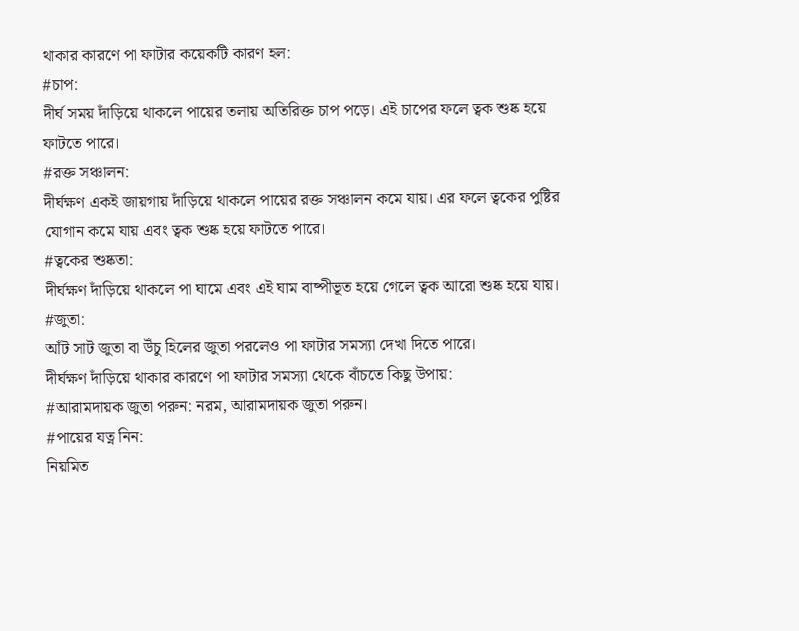থাকার কারণে পা ফাটার কয়েকটি কারণ হল:
#চাপ:
দীর্ঘ সময় দাঁড়িয়ে থাকলে পায়ের তলায় অতিরিক্ত চাপ পড়ে। এই চাপের ফলে ত্বক শুষ্ক হয়ে ফাটতে পারে।
#রক্ত সঞ্চালন:
দীর্ঘক্ষণ একই জায়গায় দাঁড়িয়ে থাকলে পায়ের রক্ত সঞ্চালন কমে যায়। এর ফলে ত্বকের পুষ্টির যোগান কমে যায় এবং ত্বক শুষ্ক হয়ে ফাটতে পারে।
#ত্বকের শুষ্কতা:
দীর্ঘক্ষণ দাঁড়িয়ে থাকলে পা ঘামে এবং এই ঘাম বাষ্পীভূত হয়ে গেলে ত্বক আরো শুষ্ক হয়ে যায়।
#জুতা:
আঁট সাট জুতা বা উঁচু হিলের জুতা পরলেও পা ফাটার সমস্যা দেখা দিতে পারে।
দীর্ঘক্ষণ দাঁড়িয়ে থাকার কারণে পা ফাটার সমস্যা থেকে বাঁচতে কিছু উপায়:
#আরামদায়ক জুতা পরুন: নরম, আরামদায়ক জুতা পরুন।
#পায়ের যত্ন নিন:
নিয়মিত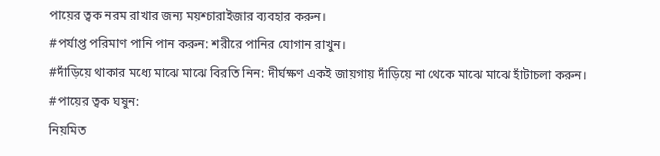পায়ের ত্বক নরম রাখার জন্য ময়শ্চারাইজার ব্যবহার করুন।
#পর্যাপ্ত পরিমাণ পানি পান করুন: শরীরে পানির যোগান রাখুন।
#দাঁড়িয়ে থাকার মধ্যে মাঝে মাঝে বিরতি নিন: দীর্ঘক্ষণ একই জায়গায় দাঁড়িয়ে না থেকে মাঝে মাঝে হাঁটাচলা করুন।
#পায়ের ত্বক ঘষুন:
নিয়মিত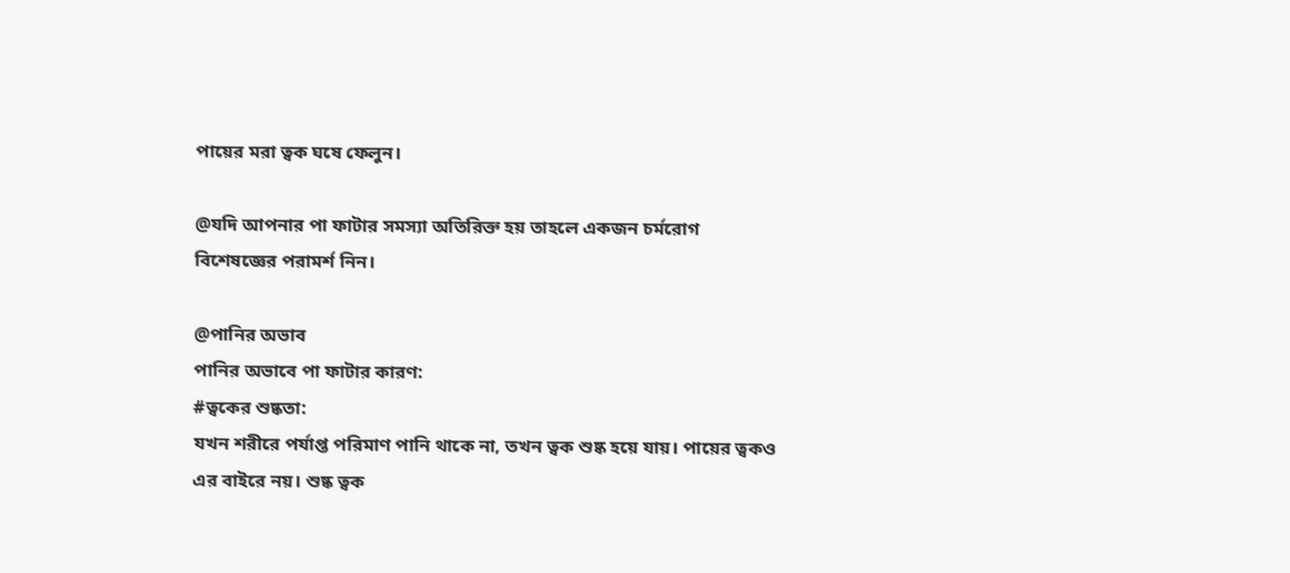পায়ের মরা ত্বক ঘষে ফেলুন।

@যদি আপনার পা ফাটার সমস্যা অতিরিক্ত হয় তাহলে একজন চর্মরোগ বিশেষজ্ঞের পরামর্শ নিন।

@পানির অভাব
পানির অভাবে পা ফাটার কারণ:
#ত্বকের শুষ্কতা:
যখন শরীরে পর্যাপ্ত পরিমাণ পানি থাকে না, তখন ত্বক শুষ্ক হয়ে যায়। পায়ের ত্বকও এর বাইরে নয়। শুষ্ক ত্বক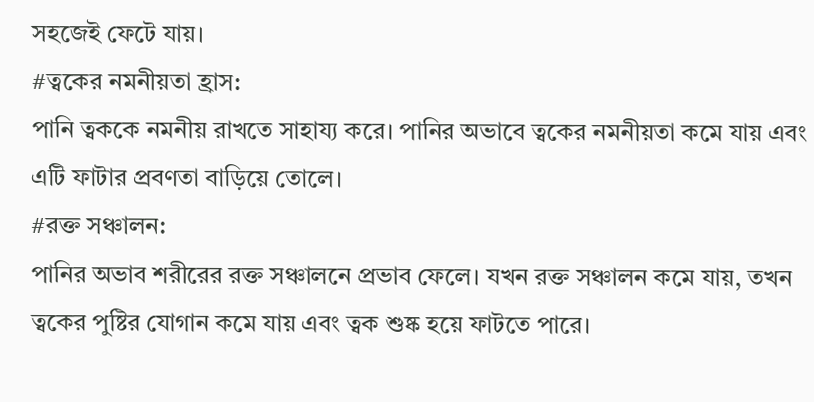সহজেই ফেটে যায়।
#ত্বকের নমনীয়তা হ্রাস:
পানি ত্বককে নমনীয় রাখতে সাহায্য করে। পানির অভাবে ত্বকের নমনীয়তা কমে যায় এবং এটি ফাটার প্রবণতা বাড়িয়ে তোলে।
#রক্ত সঞ্চালন:
পানির অভাব শরীরের রক্ত সঞ্চালনে প্রভাব ফেলে। যখন রক্ত সঞ্চালন কমে যায়, তখন ত্বকের পুষ্টির যোগান কমে যায় এবং ত্বক শুষ্ক হয়ে ফাটতে পারে।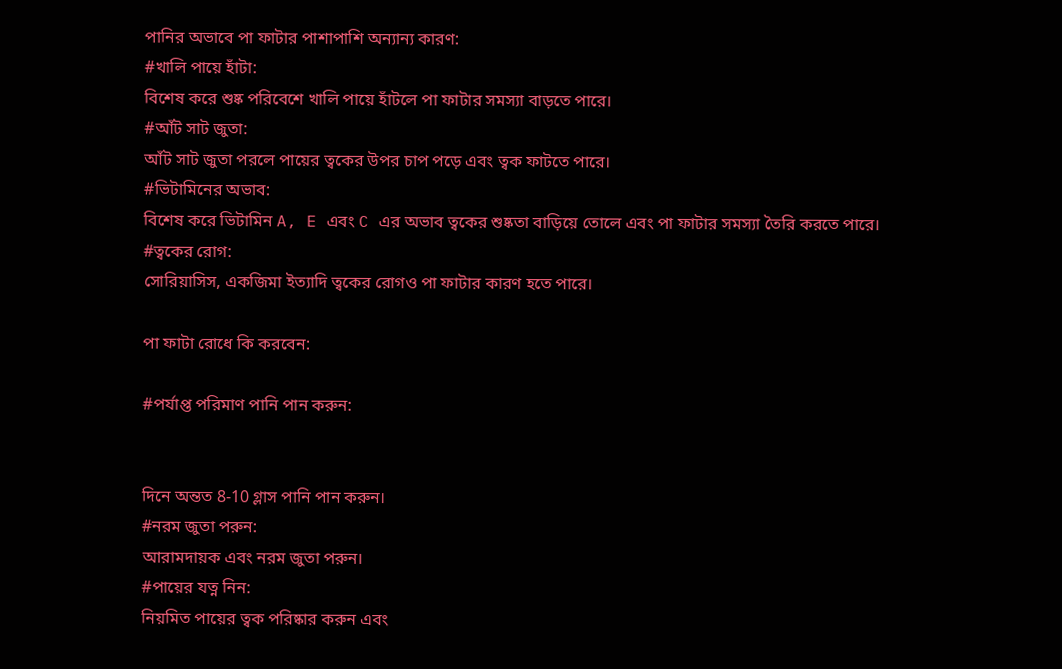পানির অভাবে পা ফাটার পাশাপাশি অন্যান্য কারণ:
#খালি পায়ে হাঁটা:
বিশেষ করে শুষ্ক পরিবেশে খালি পায়ে হাঁটলে পা ফাটার সমস্যা বাড়তে পারে।
#আঁট সাট জুতা:
আঁট সাট জুতা পরলে পায়ের ত্বকের উপর চাপ পড়ে এবং ত্বক ফাটতে পারে।
#ভিটামিনের অভাব:
বিশেষ করে ভিটামিন A, E এবং C এর অভাব ত্বকের শুষ্কতা বাড়িয়ে তোলে এবং পা ফাটার সমস্যা তৈরি করতে পারে।
#ত্বকের রোগ:
সোরিয়াসিস, একজিমা ইত্যাদি ত্বকের রোগও পা ফাটার কারণ হতে পারে।

পা ফাটা রোধে কি করবেন:

#পর্যাপ্ত পরিমাণ পানি পান করুন:


দিনে অন্তত 8-10 গ্লাস পানি পান করুন।
#নরম জুতা পরুন:
আরামদায়ক এবং নরম জুতা পরুন।
#পায়ের যত্ন নিন:
নিয়মিত পায়ের ত্বক পরিষ্কার করুন এবং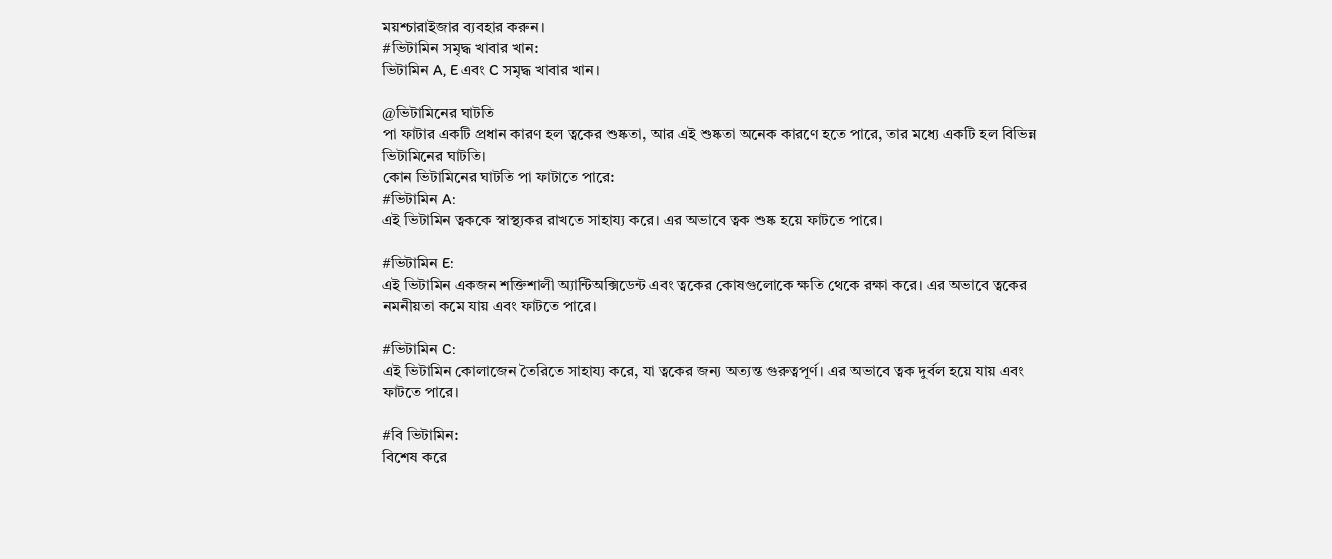ময়শ্চারাইজার ব্যবহার করুন।
#ভিটামিন সমৃদ্ধ খাবার খান:
ভিটামিন A, E এবং C সমৃদ্ধ খাবার খান।

@ভিটামিনের ঘাটতি
পা ফাটার একটি প্রধান কারণ হল ত্বকের শুষ্কতা, আর এই শুষ্কতা অনেক কারণে হতে পারে, তার মধ্যে একটি হল বিভিন্ন ভিটামিনের ঘাটতি।
কোন ভিটামিনের ঘাটতি পা ফাটাতে পারে:
#ভিটামিন A:
এই ভিটামিন ত্বককে স্বাস্থ্যকর রাখতে সাহায্য করে। এর অভাবে ত্বক শুষ্ক হয়ে ফাটতে পারে।

#ভিটামিন E:
এই ভিটামিন একজন শক্তিশালী অ্যান্টিঅক্সিডেন্ট এবং ত্বকের কোষগুলোকে ক্ষতি থেকে রক্ষা করে। এর অভাবে ত্বকের নমনীয়তা কমে যায় এবং ফাটতে পারে।

#ভিটামিন C:
এই ভিটামিন কোলাজেন তৈরিতে সাহায্য করে, যা ত্বকের জন্য অত্যন্ত গুরুত্বপূর্ণ। এর অভাবে ত্বক দুর্বল হয়ে যায় এবং ফাটতে পারে।

#বি ভিটামিন:
বিশেষ করে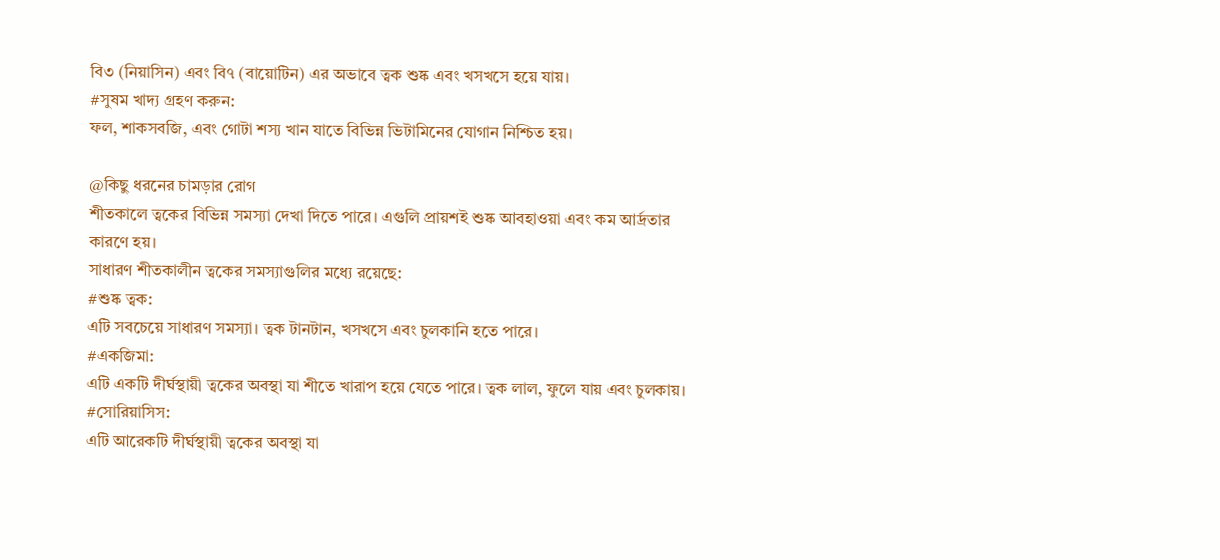বি৩ (নিয়াসিন) এবং বি৭ (বায়োটিন) এর অভাবে ত্বক শুষ্ক এবং খসখসে হয়ে যায়।
#সুষম খাদ্য গ্রহণ করুন:
ফল, শাকসবজি, এবং গোটা শস্য খান যাতে বিভিন্ন ভিটামিনের যোগান নিশ্চিত হয়।

@কিছু ধরনের চামড়ার রোগ
শীতকালে ত্বকের বিভিন্ন সমস্যা দেখা দিতে পারে। এগুলি প্রায়শই শুষ্ক আবহাওয়া এবং কম আর্দ্রতার কারণে হয়।
সাধারণ শীতকালীন ত্বকের সমস্যাগুলির মধ্যে রয়েছে:
#শুষ্ক ত্বক:
এটি সবচেয়ে সাধারণ সমস্যা। ত্বক টানটান, খসখসে এবং চুলকানি হতে পারে।
#একজিমা:
এটি একটি দীর্ঘস্থায়ী ত্বকের অবস্থা যা শীতে খারাপ হয়ে যেতে পারে। ত্বক লাল, ফুলে যায় এবং চুলকায়।
#সোরিয়াসিস:
এটি আরেকটি দীর্ঘস্থায়ী ত্বকের অবস্থা যা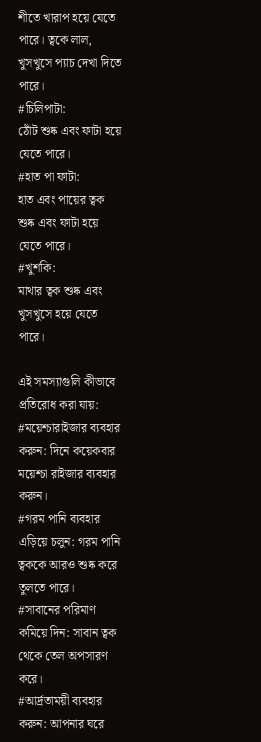শীতে খারাপ হয়ে যেতে পারে। ত্বকে লাল, খুসখুসে প্যাচ দেখা দিতে পারে।
#চিলিপাটা:
ঠোঁট শুষ্ক এবং ফাটা হয়ে যেতে পারে।
#হাত পা ফাটা:
হাত এবং পায়ের ত্বক শুষ্ক এবং ফাটা হয়ে যেতে পারে।
#খুশকি:
মাথার ত্বক শুষ্ক এবং খুসখুসে হয়ে যেতে পারে।

এই সমস্যাগুলি কীভাবে প্রতিরোধ করা যায়:
#ময়েশ্চারাইজার ব্যবহার করুন: দিনে কয়েকবার ময়েশ্চা রাইজার ব্যবহার করুন।
#গরম পানি ব্যবহার এড়িয়ে চলুন: গরম পানি ত্বককে আরও শুষ্ক করে তুলতে পারে।
#সাবানের পরিমাণ কমিয়ে দিন: সাবান ত্বক থেকে তেল অপসারণ করে।
#আর্দ্রতাময়ী ব্যবহার করুন: আপনার ঘরে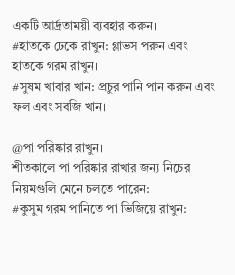একটি আর্দ্রতাময়ী ব্যবহার করুন।
#হাতকে ঢেকে রাখুন: গ্লাভস পরুন এবং হাতকে গরম রাখুন।
#সুষম খাবার খান: প্রচুর পানি পান করুন এবং ফল এবং সবজি খান।

@পা পরিষ্কার রাখুন।
শীতকালে পা পরিষ্কার রাখার জন্য নিচের নিয়মগুলি মেনে চলতে পারেন:
#কুসুম গরম পানিতে পা ভিজিয়ে রাখুন: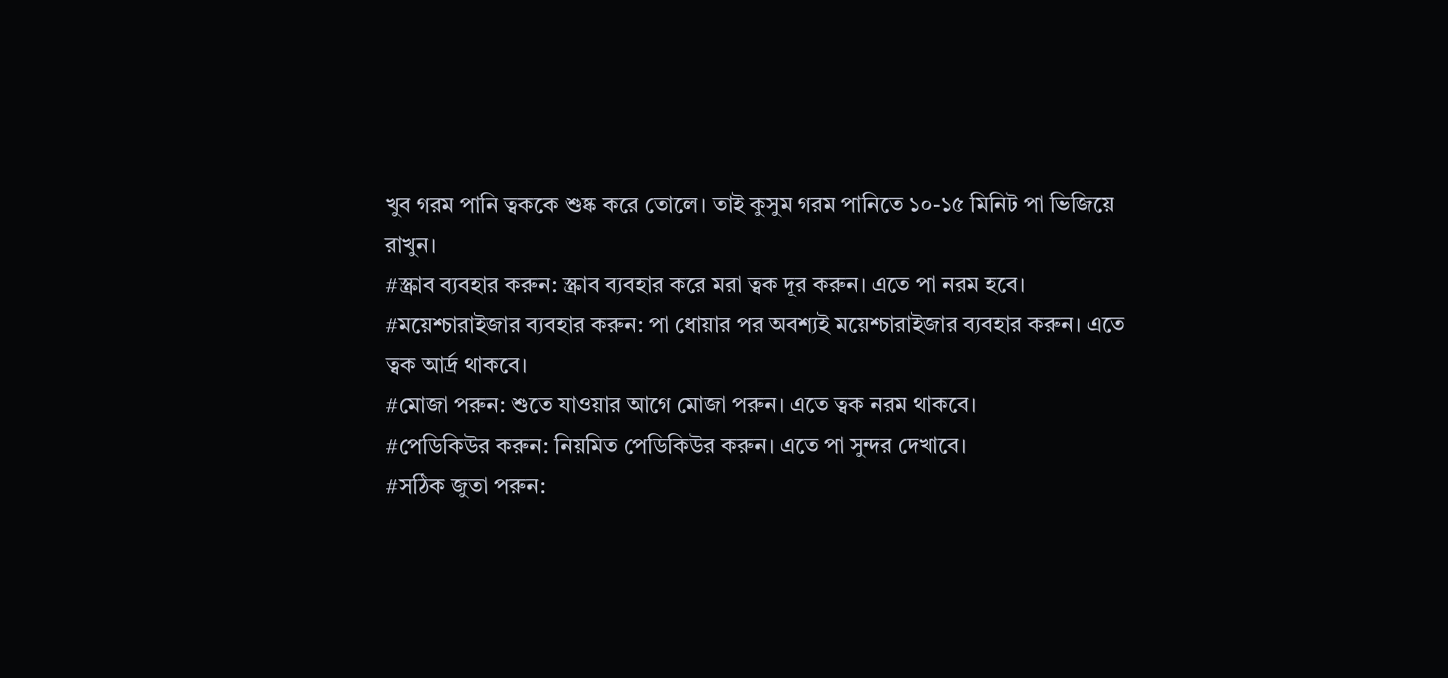খুব গরম পানি ত্বককে শুষ্ক করে তোলে। তাই কুসুম গরম পানিতে ১০-১৫ মিনিট পা ভিজিয়ে রাখুন।
#স্ক্রাব ব্যবহার করুন: স্ক্রাব ব্যবহার করে মরা ত্বক দূর করুন। এতে পা নরম হবে।
#ময়েশ্চারাইজার ব্যবহার করুন: পা ধোয়ার পর অবশ্যই ময়েশ্চারাইজার ব্যবহার করুন। এতে ত্বক আর্দ্র থাকবে।
#মোজা পরুন: শুতে যাওয়ার আগে মোজা পরুন। এতে ত্বক নরম থাকবে।
#পেডিকিউর করুন: নিয়মিত পেডিকিউর করুন। এতে পা সুন্দর দেখাবে।
#সঠিক জুতা পরুন: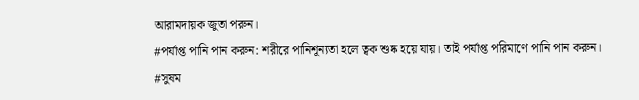আরামদায়ক জুতা পরুন।
#পর্যাপ্ত পানি পান করুন: শরীরে পানিশূন্যতা হলে ত্বক শুষ্ক হয়ে যায়। তাই পর্যাপ্ত পরিমাণে পানি পান করুন।
#সুষম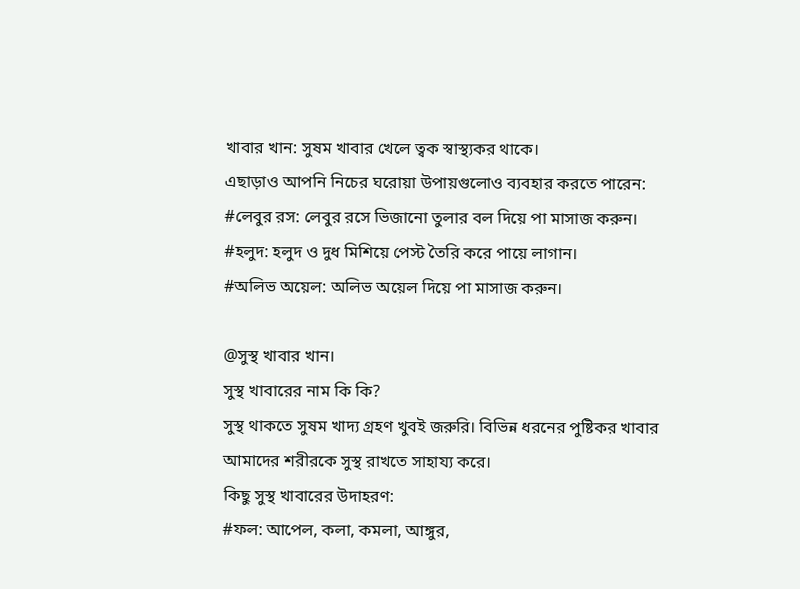খাবার খান: সুষম খাবার খেলে ত্বক স্বাস্থ্যকর থাকে।
এছাড়াও আপনি নিচের ঘরোয়া উপায়গুলোও ব্যবহার করতে পারেন:
#লেবুর রস: লেবুর রসে ভিজানো তুলার বল দিয়ে পা মাসাজ করুন।
#হলুদ: হলুদ ও দুধ মিশিয়ে পেস্ট তৈরি করে পায়ে লাগান।
#অলিভ অয়েল: অলিভ অয়েল দিয়ে পা মাসাজ করুন।

@সুস্থ খাবার খান।
সুস্থ খাবারের নাম কি কি?
সুস্থ থাকতে সুষম খাদ্য গ্রহণ খুবই জরুরি। বিভিন্ন ধরনের পুষ্টিকর খাবার আমাদের শরীরকে সুস্থ রাখতে সাহায্য করে।
কিছু সুস্থ খাবারের উদাহরণ:
#ফল: আপেল, কলা, কমলা, আঙ্গুর,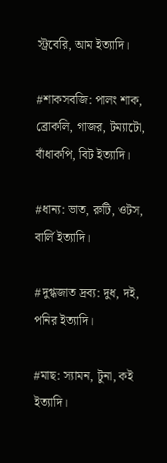স্ট্রবেরি, আম ইত্যাদি।

#শাকসবজি: পালং শাক, ব্রোকলি, গাজর, টম্যাটো, বাঁধাকপি, বিট ইত্যাদি।

#ধান্য: ভাত, রুটি, ওটস, বার্লি ইত্যাদি।

#দুগ্ধজাত দ্রব্য: দুধ, দই, পনির ইত্যাদি।

#মাছ: স্যামন, টুনা, কই ইত্যাদি।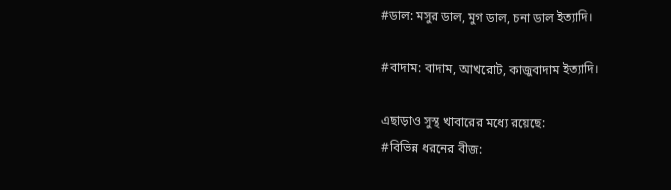#ডাল: মসুর ডাল, মুগ ডাল, চনা ডাল ইত্যাদি।

#বাদাম: বাদাম, আখরোট, কাজুবাদাম ইত্যাদি।

এছাড়াও সুস্থ খাবারের মধ্যে রয়েছে:
#বিভিন্ন ধরনের বীজ: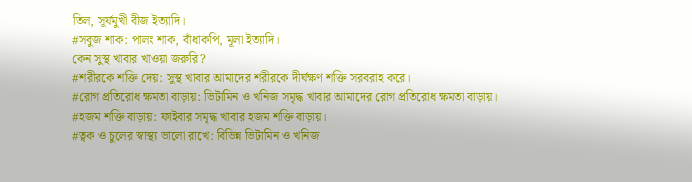তিল, সূর্যমুখী বীজ ইত্যাদি।
#সবুজ শাক: পালং শাক, বাঁধাকপি, মূলা ইত্যাদি।
কেন সুস্থ খাবার খাওয়া জরুরি?
#শরীরকে শক্তি দেয়: সুস্থ খাবার আমাদের শরীরকে দীর্ঘক্ষণ শক্তি সরবরাহ করে।
#রোগ প্রতিরোধ ক্ষমতা বাড়ায়: ভিটামিন ও খনিজ সমৃদ্ধ খাবার আমাদের রোগ প্রতিরোধ ক্ষমতা বাড়ায়।
#হজম শক্তি বাড়ায়: ফাইবার সমৃদ্ধ খাবার হজম শক্তি বাড়ায়।
#ত্বক ও চুলের স্বাস্থ্য ভালো রাখে: বিভিন্ন ভিটামিন ও খনিজ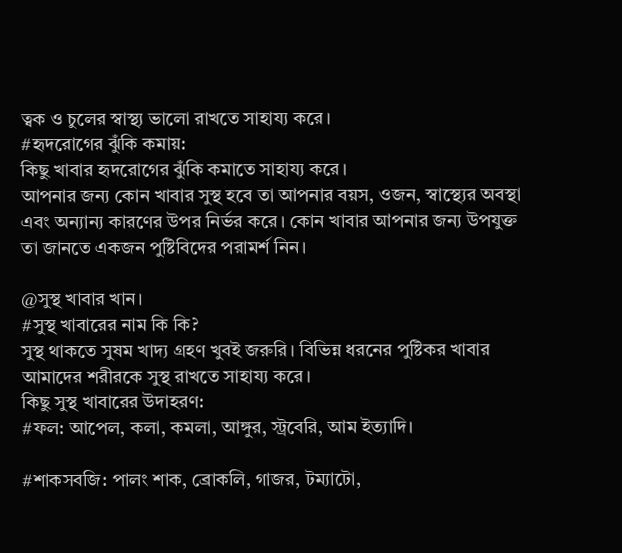ত্বক ও চুলের স্বাস্থ্য ভালো রাখতে সাহায্য করে।
#হৃদরোগের ঝুঁকি কমায়:
কিছু খাবার হৃদরোগের ঝুঁকি কমাতে সাহায্য করে।
আপনার জন্য কোন খাবার সুস্থ হবে তা আপনার বয়স, ওজন, স্বাস্থ্যের অবস্থা এবং অন্যান্য কারণের উপর নির্ভর করে। কোন খাবার আপনার জন্য উপযুক্ত তা জানতে একজন পুষ্টিবিদের পরামর্শ নিন।

@সুস্থ খাবার খান।
#সুস্থ খাবারের নাম কি কি?
সুস্থ থাকতে সুষম খাদ্য গ্রহণ খুবই জরুরি। বিভিন্ন ধরনের পুষ্টিকর খাবার আমাদের শরীরকে সুস্থ রাখতে সাহায্য করে।
কিছু সুস্থ খাবারের উদাহরণ:
#ফল: আপেল, কলা, কমলা, আঙ্গুর, স্ট্রবেরি, আম ইত্যাদি।

#শাকসবজি: পালং শাক, ব্রোকলি, গাজর, টম্যাটো,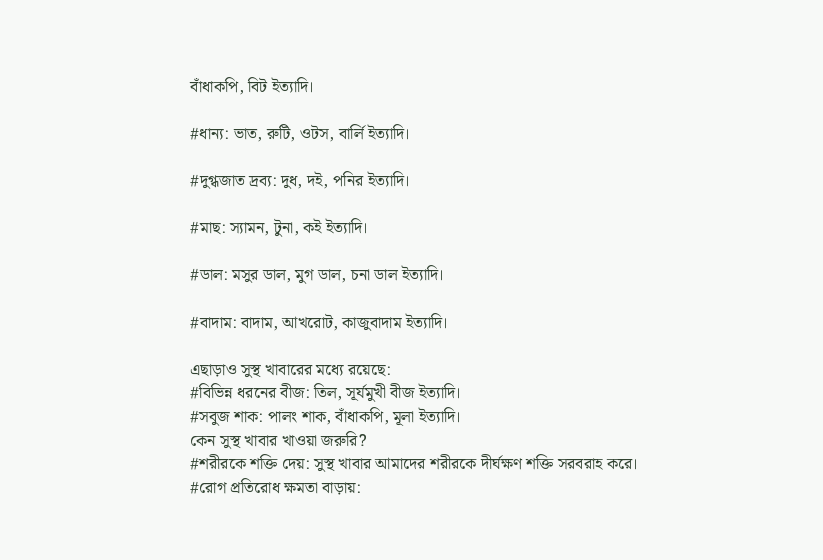বাঁধাকপি, বিট ইত্যাদি।

#ধান্য: ভাত, রুটি, ওটস, বার্লি ইত্যাদি।

#দুগ্ধজাত দ্রব্য: দুধ, দই, পনির ইত্যাদি।

#মাছ: স্যামন, টুনা, কই ইত্যাদি।

#ডাল: মসুর ডাল, মুগ ডাল, চনা ডাল ইত্যাদি।

#বাদাম: বাদাম, আখরোট, কাজুবাদাম ইত্যাদি।

এছাড়াও সুস্থ খাবারের মধ্যে রয়েছে:
#বিভিন্ন ধরনের বীজ: তিল, সূর্যমুখী বীজ ইত্যাদি।
#সবুজ শাক: পালং শাক, বাঁধাকপি, মূলা ইত্যাদি।
কেন সুস্থ খাবার খাওয়া জরুরি?
#শরীরকে শক্তি দেয়: সুস্থ খাবার আমাদের শরীরকে দীর্ঘক্ষণ শক্তি সরবরাহ করে।
#রোগ প্রতিরোধ ক্ষমতা বাড়ায়: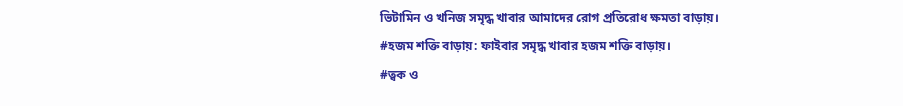ভিটামিন ও খনিজ সমৃদ্ধ খাবার আমাদের রোগ প্রতিরোধ ক্ষমতা বাড়ায়।
#হজম শক্তি বাড়ায়: ফাইবার সমৃদ্ধ খাবার হজম শক্তি বাড়ায়।
#ত্বক ও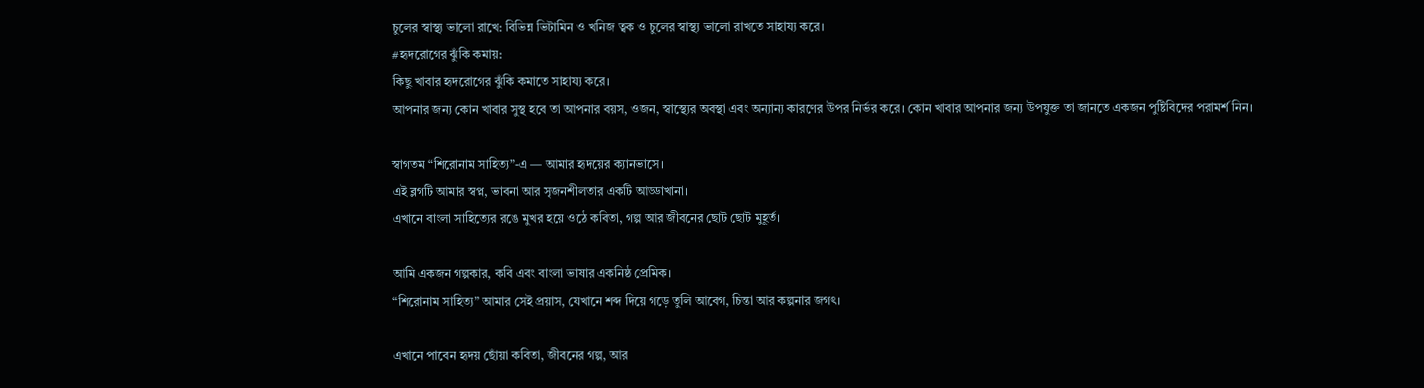চুলের স্বাস্থ্য ভালো রাখে: বিভিন্ন ভিটামিন ও খনিজ ত্বক ও চুলের স্বাস্থ্য ভালো রাখতে সাহায্য করে।
#হৃদরোগের ঝুঁকি কমায়:
কিছু খাবার হৃদরোগের ঝুঁকি কমাতে সাহায্য করে।
আপনার জন্য কোন খাবার সুস্থ হবে তা আপনার বয়স, ওজন, স্বাস্থ্যের অবস্থা এবং অন্যান্য কারণের উপর নির্ভর করে। কোন খাবার আপনার জন্য উপযুক্ত তা জানতে একজন পুষ্টিবিদের পরামর্শ নিন।

স্বাগতম “শিরোনাম সাহিত্য”-এ — আমার হৃদয়ের ক্যানভাসে।
এই ব্লগটি আমার স্বপ্ন, ভাবনা আর সৃজনশীলতার একটি আড্ডাখানা।
এখানে বাংলা সাহিত্যের রঙে মুখর হয়ে ওঠে কবিতা, গল্প আর জীবনের ছোট ছোট মুহূর্ত।

আমি একজন গল্পকার, কবি এবং বাংলা ভাষার একনিষ্ঠ প্রেমিক।
“শিরোনাম সাহিত্য” আমার সেই প্রয়াস, যেখানে শব্দ দিয়ে গড়ে তুলি আবেগ, চিন্তা আর কল্পনার জগৎ।

এখানে পাবেন হৃদয় ছোঁয়া কবিতা, জীবনের গল্প, আর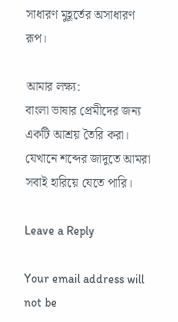সাধারণ মুহূর্তের অসাধারণ রূপ।

আমার লক্ষ্য:
বাংলা ভাষার প্রেমীদের জন্য একটি আশ্রয় তৈরি করা।
যেখানে শব্দের জাদুতে আমরা সবাই হারিয়ে যেতে পারি।

Leave a Reply

Your email address will not be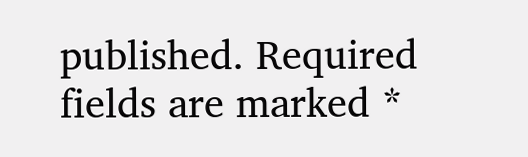published. Required fields are marked *